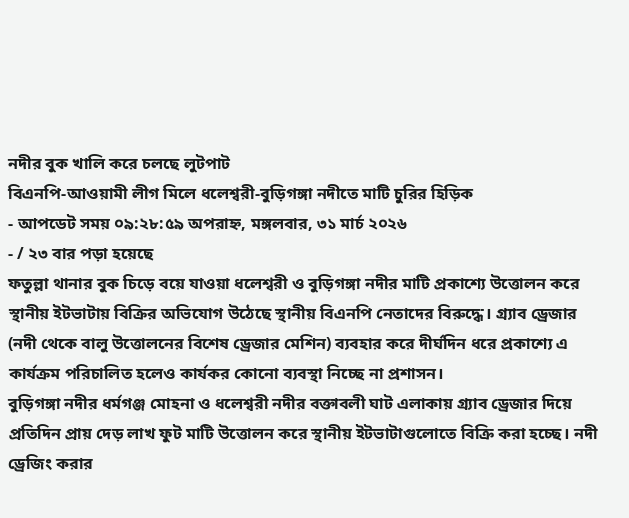নদীর বুক খালি করে চলছে লুটপাট
বিএনপি-আওয়ামী লীগ মিলে ধলেশ্বরী-বুড়িগঙ্গা নদীতে মাটি চুরির হিড়িক
- আপডেট সময় ০৯:২৮:৫৯ অপরাহ্ন, মঙ্গলবার, ৩১ মার্চ ২০২৬
- / ২৩ বার পড়া হয়েছে
ফতুল্লা থানার বুক চিড়ে বয়ে যাওয়া ধলেশ্বরী ও বুড়িগঙ্গা নদীর মাটি প্রকাশ্যে উত্তোলন করে স্থানীয় ইটভাটায় বিক্রির অভিযোগ উঠেছে স্থানীয় বিএনপি নেতাদের বিরুদ্ধে। গ্র্যাব ড্রেজার (নদী থেকে বালু উত্তোলনের বিশেষ ড্রেজার মেশিন) ব্যবহার করে দীর্ঘদিন ধরে প্রকাশ্যে এ কার্যক্রম পরিচালিত হলেও কার্যকর কোনো ব্যবস্থা নিচ্ছে না প্রশাসন।
বুড়িগঙ্গা নদীর ধর্মগঞ্জ মোহনা ও ধলেশ্বরী নদীর বক্তাবলী ঘাট এলাকায় গ্র্যাব ড্রেজার দিয়ে প্রতিদিন প্রায় দেড় লাখ ফুট মাটি উত্তোলন করে স্থানীয় ইটভাটাগুলোতে বিক্রি করা হচ্ছে। নদী ড্রেজিং করার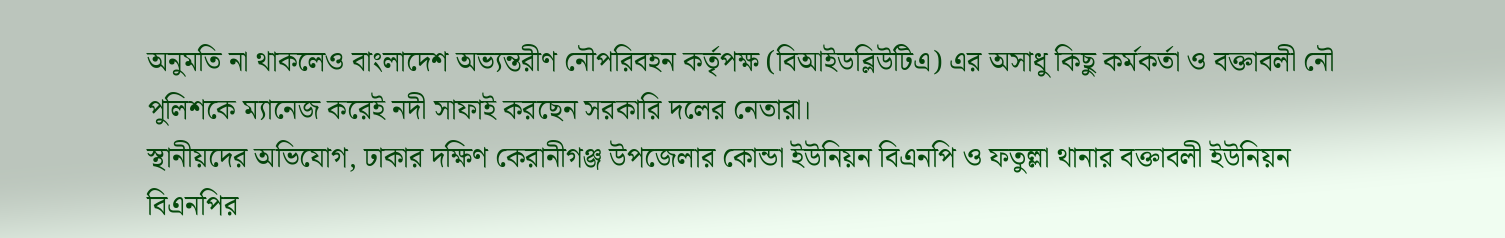অনুমতি না থাকলেও বাংলাদেশ অভ্যন্তরীণ নৌপরিবহন কর্তৃপক্ষ (বিআইডব্লিউটিএ) এর অসাধু কিছু কর্মকর্তা ও বক্তাবলী নৌ পুলিশকে ম্যানেজ করেই নদী সাফাই করছেন সরকারি দলের নেতারা।
স্থানীয়দের অভিযোগ, ঢাকার দক্ষিণ কেরানীগঞ্জ উপজেলার কোন্ডা ইউনিয়ন বিএনপি ও ফতুল্লা থানার বক্তাবলী ইউনিয়ন বিএনপির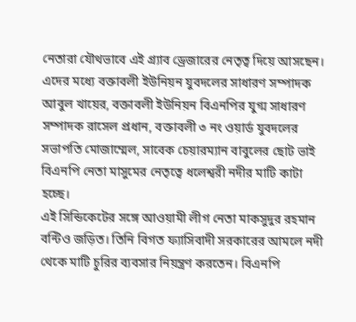নেতারা যৌথভাবে এই গ্র্যাব ড্রেজারের নেতৃত্ব দিয়ে আসছেন। এদের মধ্যে বক্তাবলী ইউনিয়ন যুবদলের সাধারণ সম্পাদক আবুল খায়ের, বক্তাবলী ইউনিয়ন বিএনপির যুগ্ম সাধারণ সম্পাদক রাসেল প্রধান, বক্তাবলী ৩ নং ওয়ার্ড যুবদলের সভাপতি মোজাম্মেল, সাবেক চেয়ারম্যান বাবুলের ছোট ভাই বিএনপি নেতা মাসুমের নেতৃত্বে ধলেশ্বরী নদীর মাটি কাটা হচ্ছে।
এই সিন্ডিকেটের সঙ্গে আওয়ামী লীগ নেতা মাকসুদুর রহমান বন্টিও জড়িত। তিনি বিগত ফ্যাসিবাদী সরকারের আমলে নদী থেকে মাটি চুরির ব্যবসার নিয়ন্ত্রণ করতেন। বিএনপি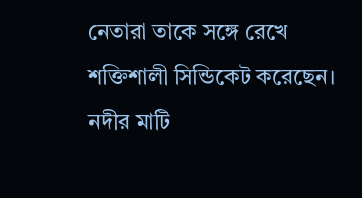নেতারা তাকে সঙ্গে রেখে শক্তিশালী সিন্ডিকেট করেছেন। নদীর মাটি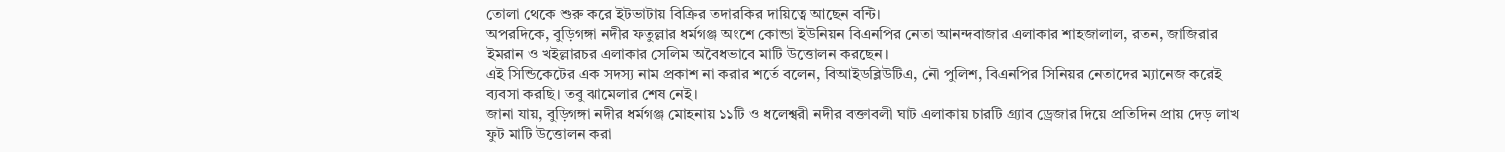তোলা থেকে শুরু করে ইটভাটায় বিক্রির তদারকির দায়িত্বে আছেন বন্টি।
অপরদিকে, বুড়িগঙ্গা নদীর ফতুল্লার ধর্মগঞ্জ অংশে কোন্ডা ইউনিয়ন বিএনপির নেতা আনন্দবাজার এলাকার শাহজালাল, রতন, জাজিরার ইমরান ও খইল্লারচর এলাকার সেলিম অবৈধভাবে মাটি উত্তোলন করছেন।
এই সিন্ডিকেটের এক সদস্য নাম প্রকাশ না করার শর্তে বলেন, বিআইডব্লিউটিএ, নৌ পুলিশ, বিএনপির সিনিয়র নেতাদের ম্যানেজ করেই ব্যবসা করছি। তবু ঝামেলার শেষ নেই।
জানা যায়, বুড়িগঙ্গা নদীর ধর্মগঞ্জ মোহনায় ১১টি ও ধলেশ্বরী নদীর বক্তাবলী ঘাট এলাকায় চারটি গ্র্যাব ড্রেজার দিয়ে প্রতিদিন প্রায় দেড় লাখ ফুট মাটি উত্তোলন করা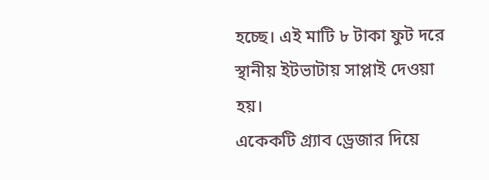হচ্ছে। এই মাটি ৮ টাকা ফুট দরে স্থানীয় ইটভাটায় সাপ্লাই দেওয়া হয়।
একেকটি গ্র্যাব ড্রেজার দিয়ে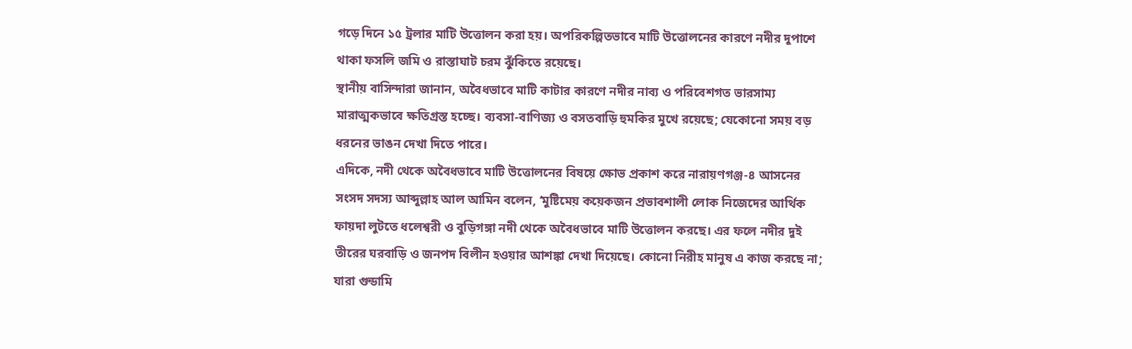গড়ে দিনে ১৫ ট্রলার মাটি উত্তোলন করা হয়। অপরিকল্পিতভাবে মাটি উত্তোলনের কারণে নদীর দুপাশে থাকা ফসলি জমি ও রাস্তাঘাট চরম ঝুঁকিতে রয়েছে।
স্থানীয় বাসিন্দারা জানান, অবৈধভাবে মাটি কাটার কারণে নদীর নাব্য ও পরিবেশগত ভারসাম্য মারাত্মকভাবে ক্ষতিগ্রস্ত হচ্ছে। ব্যবসা-বাণিজ্য ও বসতবাড়ি হুমকির মুখে রয়েছে; যেকোনো সময় বড় ধরনের ভাঙন দেখা দিতে পারে।
এদিকে, নদী থেকে অবৈধভাবে মাটি উত্তোলনের বিষয়ে ক্ষোভ প্রকাশ করে নারায়ণগঞ্জ-৪ আসনের সংসদ সদস্য আব্দুল্লাহ আল আমিন বলেন, ‘মুষ্টিমেয় কয়েকজন প্রভাবশালী লোক নিজেদের আর্থিক ফায়দা লুটতে ধলেশ্বরী ও বুড়িগঙ্গা নদী থেকে অবৈধভাবে মাটি উত্তোলন করছে। এর ফলে নদীর দুই তীরের ঘরবাড়ি ও জনপদ বিলীন হওয়ার আশঙ্কা দেখা দিয়েছে। কোনো নিরীহ মানুষ এ কাজ করছে না; যারা গুন্ডামি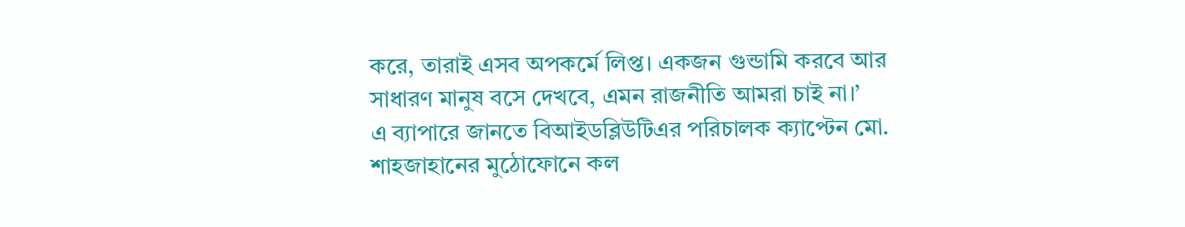করে, তারাই এসব অপকর্মে লিপ্ত। একজন গুন্ডামি করবে আর সাধারণ মানুষ বসে দেখবে, এমন রাজনীতি আমরা চাই না।’
এ ব্যাপারে জানতে বিআইডব্লিউটিএর পরিচালক ক্যাপ্টেন মো. শাহজাহানের মুঠোফোনে কল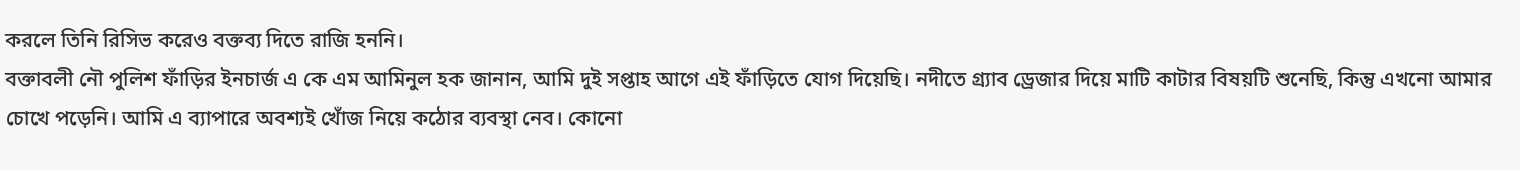করলে তিনি রিসিভ করেও বক্তব্য দিতে রাজি হননি।
বক্তাবলী নৌ পুলিশ ফাঁড়ির ইনচার্জ এ কে এম আমিনুল হক জানান, আমি দুই সপ্তাহ আগে এই ফাঁড়িতে যোগ দিয়েছি। নদীতে গ্র্যাব ড্রেজার দিয়ে মাটি কাটার বিষয়টি শুনেছি, কিন্তু এখনো আমার চোখে পড়েনি। আমি এ ব্যাপারে অবশ্যই খোঁজ নিয়ে কঠোর ব্যবস্থা নেব। কোনো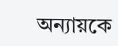অন্যায়কে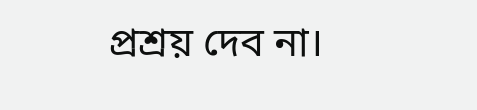প্রশ্রয় দেব না।